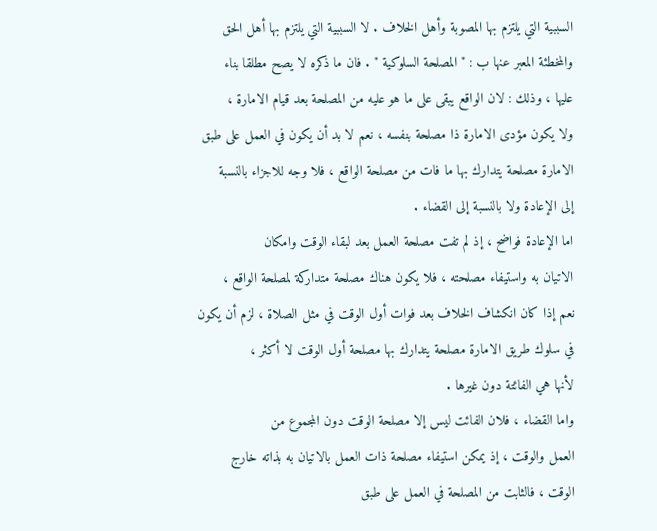السببية التي يلتزم بها المصوبة وأهل الخلاف . لا السببية التي يلتزم بها أهل الحق
والمخطئة المعبر عنها ب : " المصلحة السلوكية " . فان ما ذكره لا يصح مطلقا بناء
عليها ، وذلك : لان الواقع يبقى على ما هو عليه من المصلحة بعد قيام الامارة ،
ولا يكون مؤدى الامارة ذا مصلحة بنفسه ، نعم لا بد أن يكون في العمل على طبق
الامارة مصلحة يتدارك بها ما فات من مصلحة الواقع ، فلا وجه للاجزاء بالنسبة
إلى الإعادة ولا بالنسبة إلى القضاء .
اما الإعادة فواضح ، إذ لم تفت مصلحة العمل بعد لبقاء الوقت وامكان
الاتيان به واستيفاء مصلحته ، فلا يكون هناك مصلحة متداركة لمصلحة الواقع ،
نعم إذا كان انكشاف الخلاف بعد فوات أول الوقت في مثل الصلاة ، لزم أن يكون
في سلوك طريق الامارة مصلحة يتدارك بها مصلحة أول الوقت لا أكثر ،
لأنها هي الفائتة دون غيرها .
واما القضاء ، فلان الفائت ليس إلا مصلحة الوقت دون المجموع من
العمل والوقت ، إذ يمكن استيفاء مصلحة ذات العمل بالاتيان به بذاته خارج
الوقت ، فالثابت من المصلحة في العمل على طبق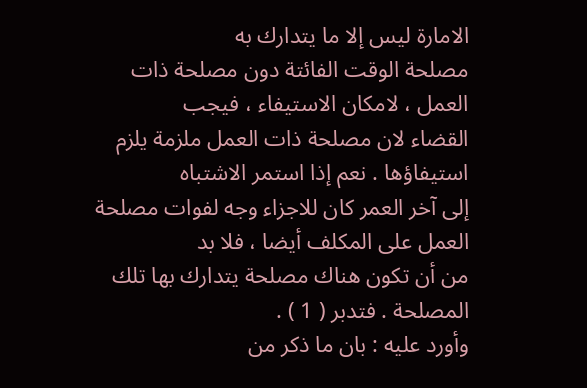الامارة ليس إلا ما يتدارك به
مصلحة الوقت الفائتة دون مصلحة ذات العمل ، لامكان الاستيفاء ، فيجب
القضاء لان مصلحة ذات العمل ملزمة يلزم استيفاؤها . نعم إذا استمر الاشتباه
إلى آخر العمر كان للاجزاء وجه لفوات مصلحة العمل على المكلف أيضا ، فلا بد
من أن تكون هناك مصلحة يتدارك بها تلك المصلحة . فتدبر ( 1 ) .
وأورد عليه : بان ما ذكر من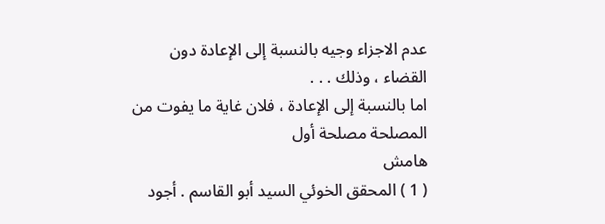عدم الاجزاء وجيه بالنسبة إلى الإعادة دون
القضاء ، وذلك . . .
اما بالنسبة إلى الإعادة ، فلان غاية ما يفوت من المصلحة مصلحة أول
هامش
( 1 ) المحقق الخوئي السيد أبو القاسم . أجود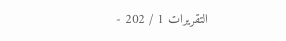التقريرات 1 / 202 -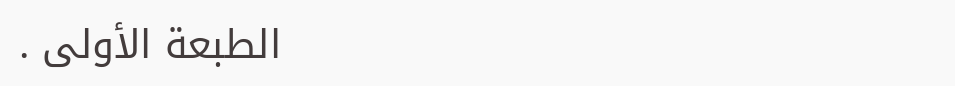الطبعة الأولى .